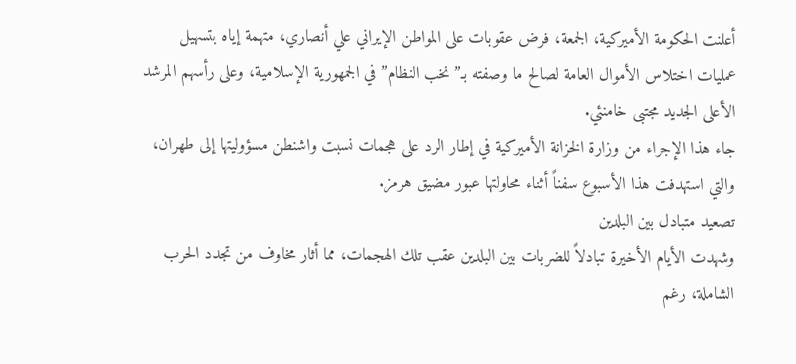أعلنت الحكومة الأميركية، الجمعة، فرض عقوبات على المواطن الإيراني علي أنصاري، متهمة إياه بتسهيل عمليات اختلاس الأموال العامة لصالح ما وصفته بـ”نخب النظام” في الجمهورية الإسلامية، وعلى رأسهم المرشد الأعلى الجديد مجتبى خامنئي.
جاء هذا الإجراء من وزارة الخزانة الأميركية في إطار الرد على هجمات نسبت واشنطن مسؤوليتها إلى طهران، والتي استهدفت هذا الأسبوع سفناً أثناء محاولتها عبور مضيق هرمز.
تصعيد متبادل بين البلدين
وشهدت الأيام الأخيرة تبادلاً للضربات بين البلدين عقب تلك الهجمات، مما أثار مخاوف من تجدد الحرب الشاملة، رغم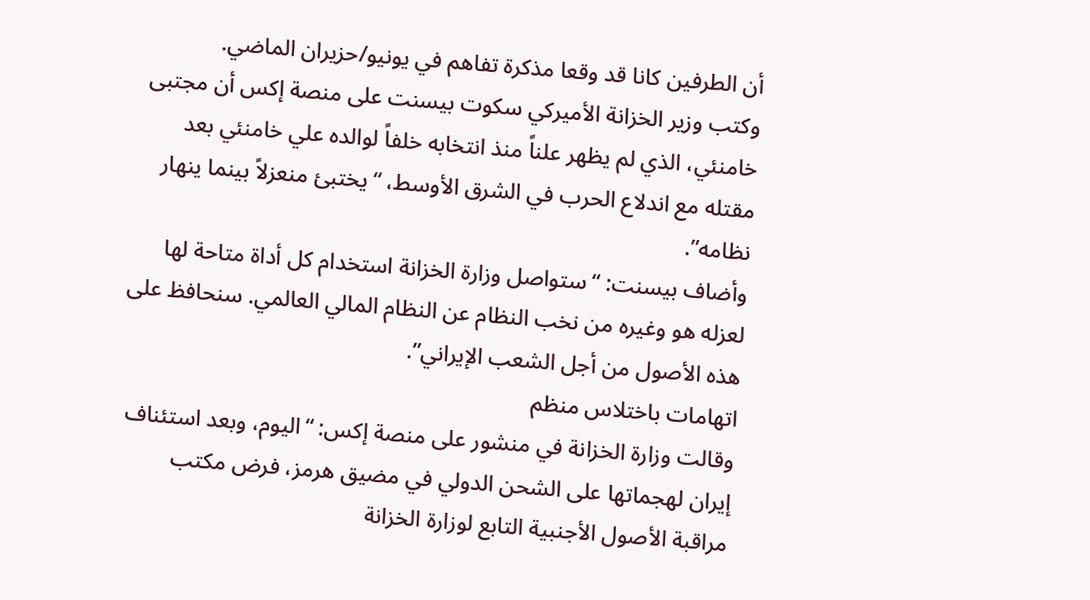أن الطرفين كانا قد وقعا مذكرة تفاهم في يونيو/حزيران الماضي.
وكتب وزير الخزانة الأميركي سكوت بيسنت على منصة إكس أن مجتبى خامنئي، الذي لم يظهر علناً منذ انتخابه خلفاً لوالده علي خامنئي بعد مقتله مع اندلاع الحرب في الشرق الأوسط، “يختبئ منعزلاً بينما ينهار نظامه”.
وأضاف بيسنت: “ستواصل وزارة الخزانة استخدام كل أداة متاحة لها لعزله هو وغيره من نخب النظام عن النظام المالي العالمي. سنحافظ على هذه الأصول من أجل الشعب الإيراني”.
اتهامات باختلاس منظم
وقالت وزارة الخزانة في منشور على منصة إكس: “اليوم، وبعد استئناف إيران لهجماتها على الشحن الدولي في مضيق هرمز، فرض مكتب مراقبة الأصول الأجنبية التابع لوزارة الخزانة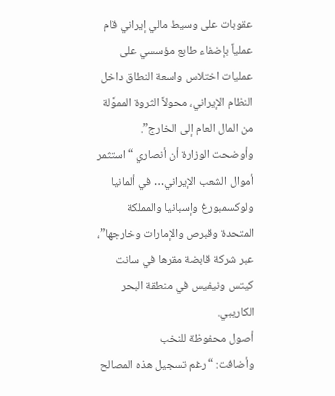عقوبات على وسيط مالي إيراني قام عملياً بإضفاء طابع مؤسسي على عمليات اختلاس واسعة النطاق داخل النظام الإيراني، محولاً الثروة المموَّلة من المال العام إلى الخارج”.
وأوضحت الوزارة أن أنصاري “استثمر أموال الشعب الإيراني… في ألمانيا ولوكسمبورغ وإسبانيا والمملكة المتحدة وقبرص والإمارات وخارجها”، عبر شركة قابضة مقرها في سانت كيتس ونيفيس في منطقة البحر الكاريبي.
أصول محفوظة للنخب
وأضافت: “رغم تسجيل هذه المصالح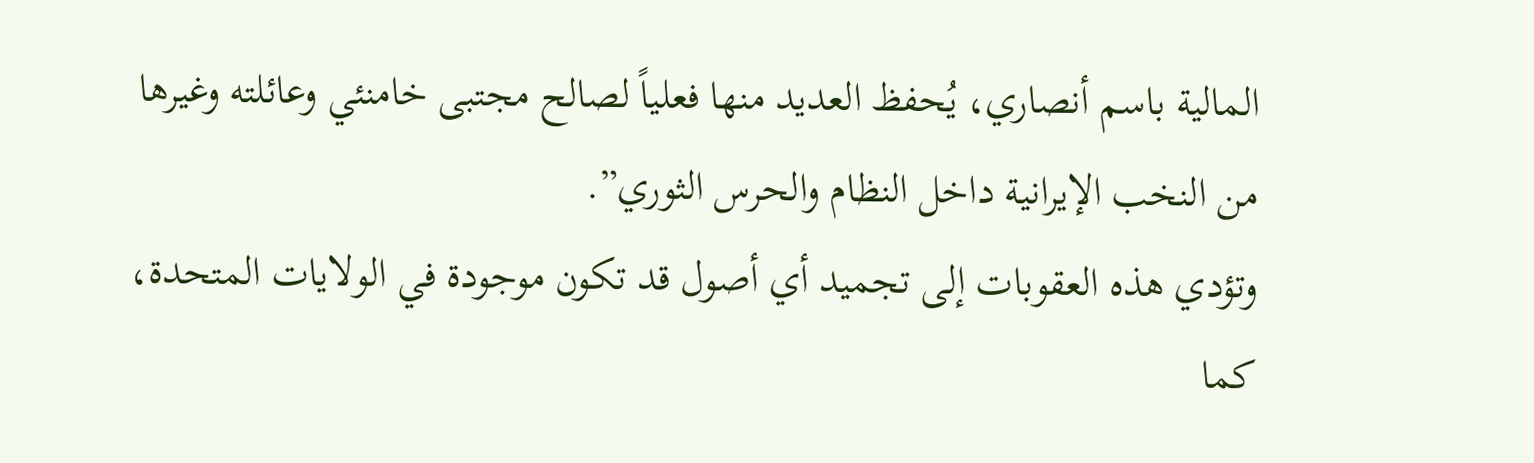المالية باسم أنصاري، يُحفظ العديد منها فعلياً لصالح مجتبى خامنئي وعائلته وغيرها من النخب الإيرانية داخل النظام والحرس الثوري”.
وتؤدي هذه العقوبات إلى تجميد أي أصول قد تكون موجودة في الولايات المتحدة، كما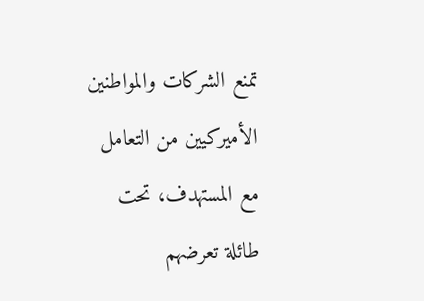تمنع الشركات والمواطنين الأميركيين من التعامل مع المستهدف، تحت طائلة تعرضهم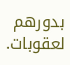بدورهم لعقوبات.